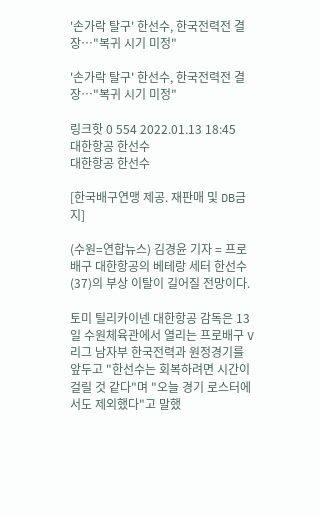'손가락 탈구' 한선수, 한국전력전 결장…"복귀 시기 미정"

'손가락 탈구' 한선수, 한국전력전 결장…"복귀 시기 미정"

링크핫 0 554 2022.01.13 18:45
대한항공 한선수
대한항공 한선수

[한국배구연맹 제공. 재판매 및 DB금지]

(수원=연합뉴스) 김경윤 기자 = 프로배구 대한항공의 베테랑 세터 한선수(37)의 부상 이탈이 길어질 전망이다.

토미 틸리카이넨 대한항공 감독은 13일 수원체육관에서 열리는 프로배구 V리그 남자부 한국전력과 원정경기를 앞두고 "한선수는 회복하려면 시간이 걸릴 것 같다"며 "오늘 경기 로스터에서도 제외했다"고 말했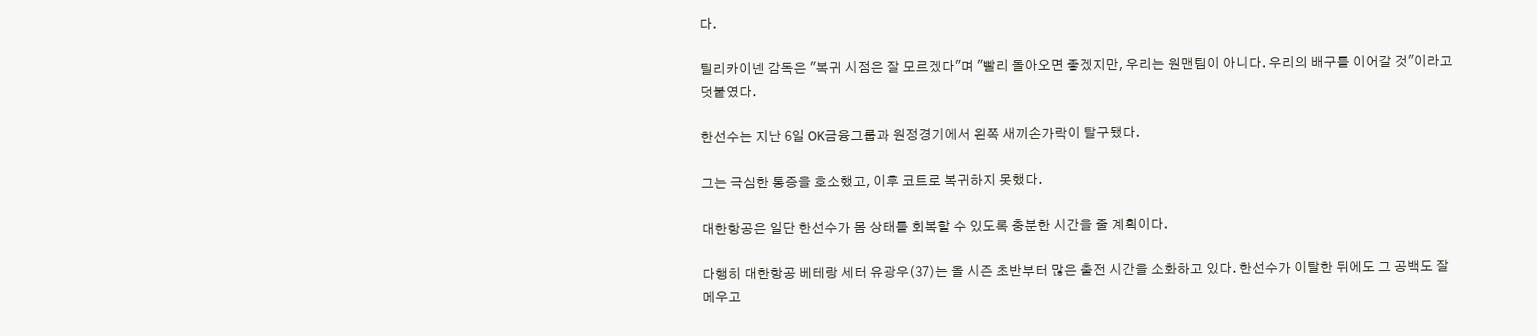다.

틸리카이넨 감독은 "복귀 시점은 잘 모르겠다"며 "빨리 돌아오면 좋겠지만, 우리는 원맨팀이 아니다. 우리의 배구를 이어갈 것"이라고 덧붙였다.

한선수는 지난 6일 OK금융그룹과 원정경기에서 왼쪽 새끼손가락이 탈구됐다.

그는 극심한 통증을 호소했고, 이후 코트로 복귀하지 못했다.

대한항공은 일단 한선수가 몸 상태를 회복할 수 있도록 충분한 시간을 줄 계획이다.

다행히 대한항공 베테랑 세터 유광우(37)는 올 시즌 초반부터 많은 출전 시간을 소화하고 있다. 한선수가 이탈한 뒤에도 그 공백도 잘 메우고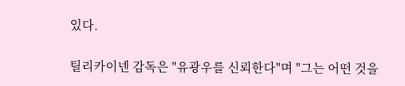있다.

틸리카이넨 감독은 "유광우를 신뢰한다"며 "그는 어떤 것을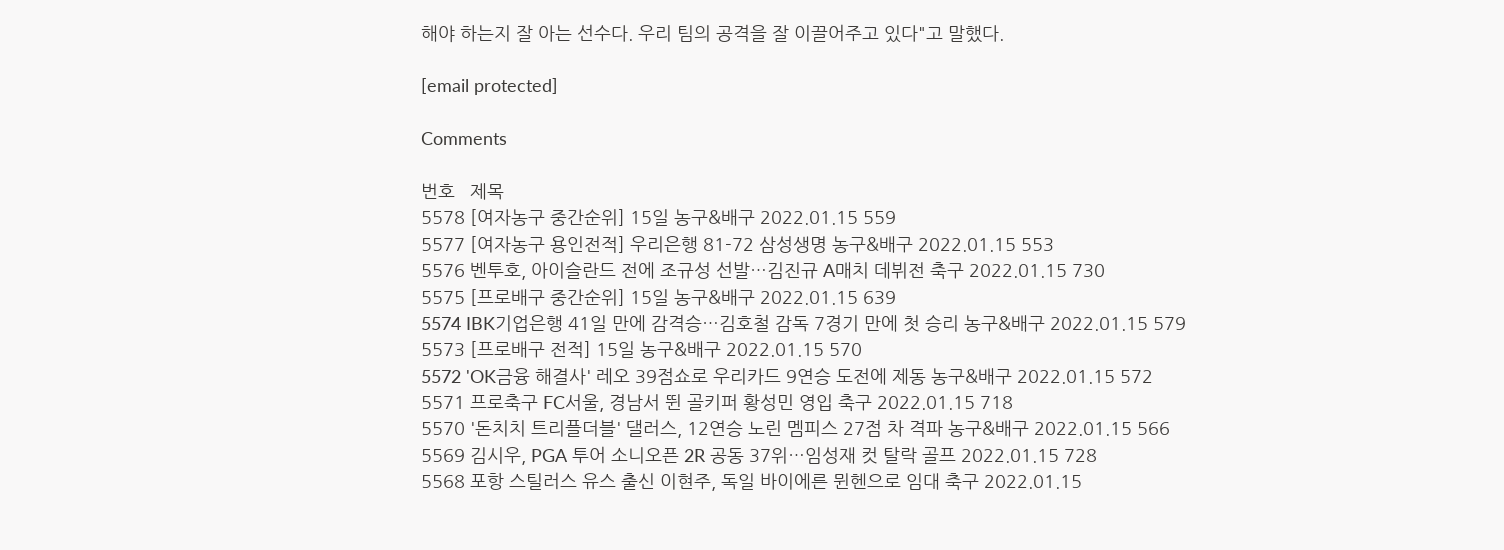해야 하는지 잘 아는 선수다. 우리 팀의 공격을 잘 이끌어주고 있다"고 말했다.

[email protected]

Comments

번호   제목
5578 [여자농구 중간순위] 15일 농구&배구 2022.01.15 559
5577 [여자농구 용인전적] 우리은행 81-72 삼성생명 농구&배구 2022.01.15 553
5576 벤투호, 아이슬란드 전에 조규성 선발…김진규 A매치 데뷔전 축구 2022.01.15 730
5575 [프로배구 중간순위] 15일 농구&배구 2022.01.15 639
5574 IBK기업은행 41일 만에 감격승…김호철 감독 7경기 만에 첫 승리 농구&배구 2022.01.15 579
5573 [프로배구 전적] 15일 농구&배구 2022.01.15 570
5572 'OK금융 해결사' 레오 39점쇼로 우리카드 9연승 도전에 제동 농구&배구 2022.01.15 572
5571 프로축구 FC서울, 경남서 뛴 골키퍼 황성민 영입 축구 2022.01.15 718
5570 '돈치치 트리플더블' 댈러스, 12연승 노린 멤피스 27점 차 격파 농구&배구 2022.01.15 566
5569 김시우, PGA 투어 소니오픈 2R 공동 37위…임성재 컷 탈락 골프 2022.01.15 728
5568 포항 스틸러스 유스 출신 이현주, 독일 바이에른 뮌헨으로 임대 축구 2022.01.15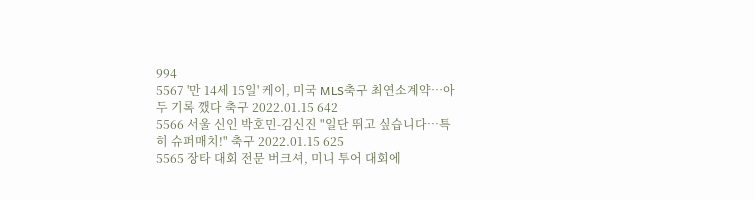994
5567 '만 14세 15일' 케이, 미국 MLS축구 최연소계약…아두 기록 깼다 축구 2022.01.15 642
5566 서울 신인 박호민-김신진 "일단 뛰고 싶습니다…특히 슈퍼매치!" 축구 2022.01.15 625
5565 장타 대회 전문 버크셔, 미니 투어 대회에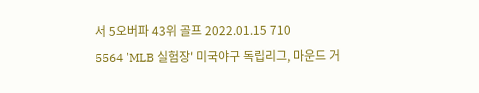서 5오버파 43위 골프 2022.01.15 710
5564 'MLB 실험장' 미국야구 독립리그, 마운드 거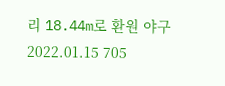리 18.44m로 환원 야구 2022.01.15 705